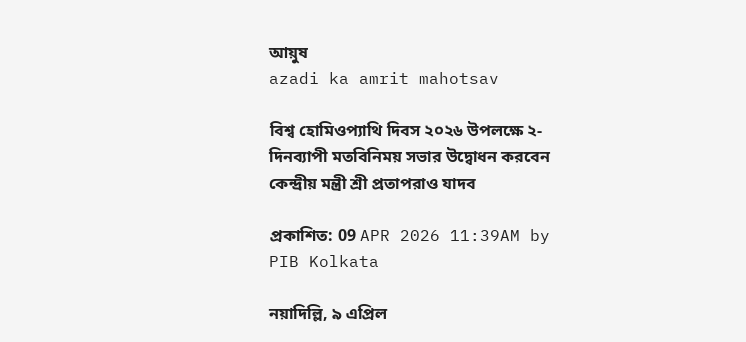আয়ুষ
azadi ka amrit mahotsav

বিশ্ব হোমিওপ্যাথি দিবস ২০২৬ উপলক্ষে ২-দিনব্যাপী মতবিনিময় সভার উদ্বোধন করবেন কেন্দ্রীয় মন্ত্রী শ্রী প্রতাপরাও যাদব

প্রকাশিত: 09 APR 2026 11:39AM by PIB Kolkata

নয়াদিল্লি, ৯ এপ্রিল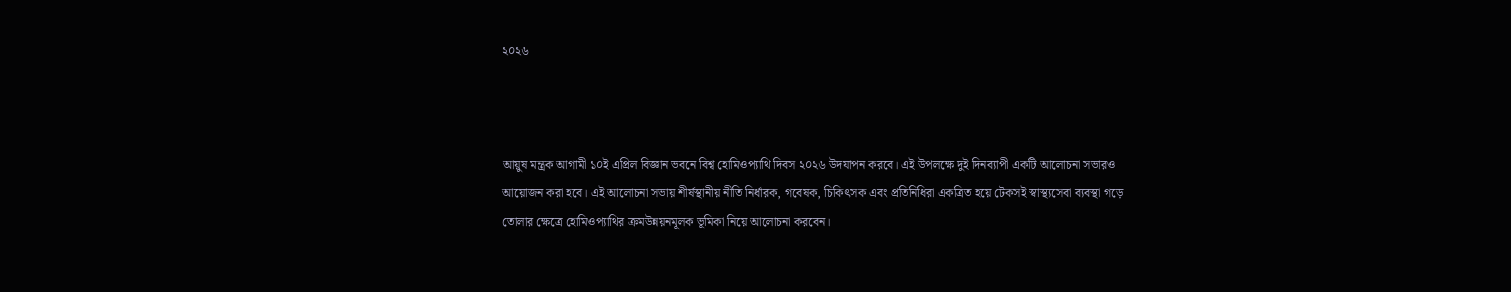২০২৬



আয়ুষ মন্ত্রক আগামী ১০ই এপ্রিল বিজ্ঞান ভবনে বিশ্ব হোমিওপ্যাথি দিবস ২০২৬ উদযাপন করবে। এই উপলক্ষে দুই দিনব্যাপী একটি আলোচনা সভারও আয়োজন করা হবে। এই আলোচনা সভায় শীর্ষস্থানীয় নীতি নির্ধারক, গবেষক, চিকিৎসক এবং প্রতিনিধিরা একত্রিত হয়ে টেকসই স্বাস্থ্যসেবা ব্যবস্থা গড়ে তোলার ক্ষেত্রে হোমিওপ্যাথির ক্রমউন্নয়নমূলক ভূমিকা নিয়ে আলোচনা করবেন।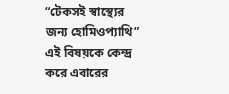“টেকসই স্বাস্থ্যের জন্য হোমিওপ্যাথি” এই বিষয়কে কেন্দ্র করে এবারের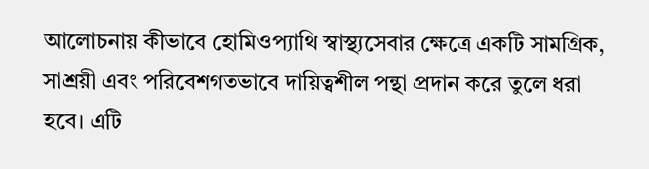আলোচনায় কীভাবে হোমিওপ্যাথি স্বাস্থ্যসেবার ক্ষেত্রে একটি সামগ্রিক, সাশ্রয়ী এবং পরিবেশগতভাবে দায়িত্বশীল পন্থা প্রদান করে তুলে ধরা হবে। এটি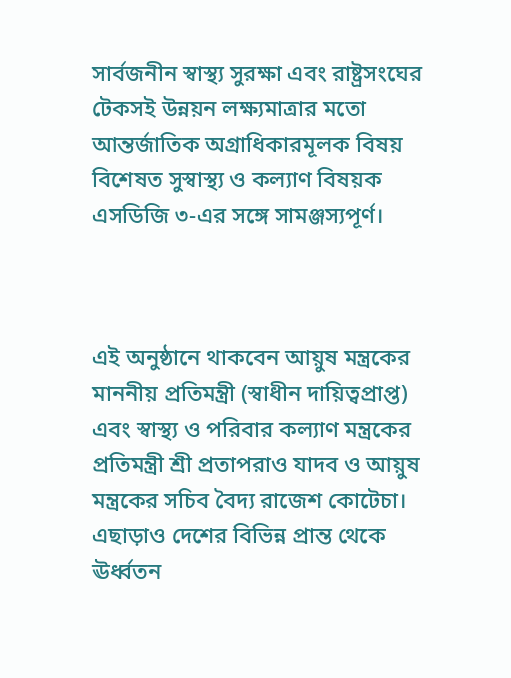সার্বজনীন স্বাস্থ্য সুরক্ষা এবং রাষ্ট্রসংঘের টেকসই উন্নয়ন লক্ষ্যমাত্রার মতো আন্তর্জাতিক অগ্রাধিকারমূলক বিষয় বিশেষত সুস্বাস্থ্য ও কল্যাণ বিষয়ক এসডিজি ৩-এর সঙ্গে সামঞ্জস্যপূর্ণ।



এই অনুষ্ঠানে থাকবেন আয়ুষ মন্ত্রকের মাননীয় প্রতিমন্ত্রী (স্বাধীন দায়িত্বপ্রাপ্ত) এবং স্বাস্থ্য ও পরিবার কল্যাণ মন্ত্রকের প্রতিমন্ত্রী শ্রী প্রতাপরাও যাদব ও আয়ুষ মন্ত্রকের সচিব বৈদ্য রাজেশ কোটেচা। এছাড়াও দেশের বিভিন্ন প্রান্ত থেকে ঊর্ধ্বতন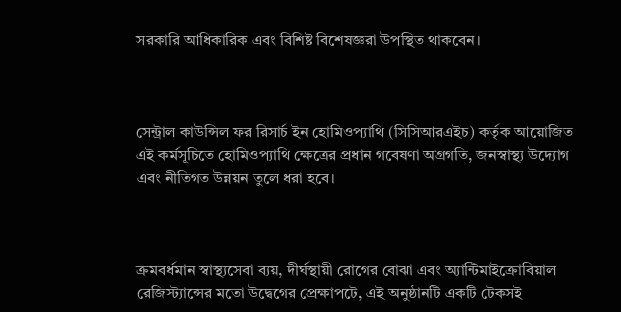সরকারি আধিকারিক এবং বিশিষ্ট বিশেষজ্ঞরা উপস্থিত থাকবেন।



সেন্ট্রাল কাউন্সিল ফর রিসার্চ ইন হোমিওপ্যাথি (সিসিআরএইচ) কর্তৃক আয়োজিত এই কর্মসূচিতে হোমিওপ্যাথি ক্ষেত্রের প্রধান গবেষণা অগ্রগতি, জনস্বাস্থ্য উদ্যোগ এবং নীতিগত উন্নয়ন তুলে ধরা হবে।



ক্রমবর্ধমান স্বাস্থ্যসেবা ব্যয়, দীর্ঘস্থায়ী রোগের বোঝা এবং অ্যান্টিমাইক্রোবিয়াল রেজিস্ট্যান্সের মতো উদ্বেগের প্রেক্ষাপটে, এই অনুষ্ঠানটি একটি টেকসই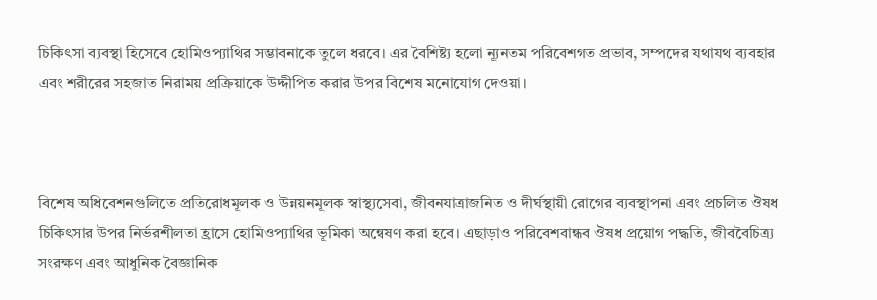চিকিৎসা ব্যবস্থা হিসেবে হোমিওপ্যাথির সম্ভাবনাকে তুলে ধরবে। এর বৈশিষ্ট্য হলো ন্যূনতম পরিবেশগত প্রভাব, সম্পদের যথাযথ ব্যবহার এবং শরীরের সহজাত নিরাময় প্রক্রিয়াকে উদ্দীপিত করার উপর বিশেষ মনোযোগ দেওয়া।



বিশেষ অধিবেশনগুলিতে প্রতিরোধমূলক ও উন্নয়নমূলক স্বাস্থ্যসেবা, জীবনযাত্রাজনিত ও দীর্ঘস্থায়ী রোগের ব্যবস্থাপনা এবং প্রচলিত ঔষধ চিকিৎসার উপর নির্ভরশীলতা হ্রাসে হোমিওপ্যাথির ভূমিকা অন্বেষণ করা হবে। এছাড়াও পরিবেশবান্ধব ঔষধ প্রয়োগ পদ্ধতি, জীববৈচিত্র্য সংরক্ষণ এবং আধুনিক বৈজ্ঞানিক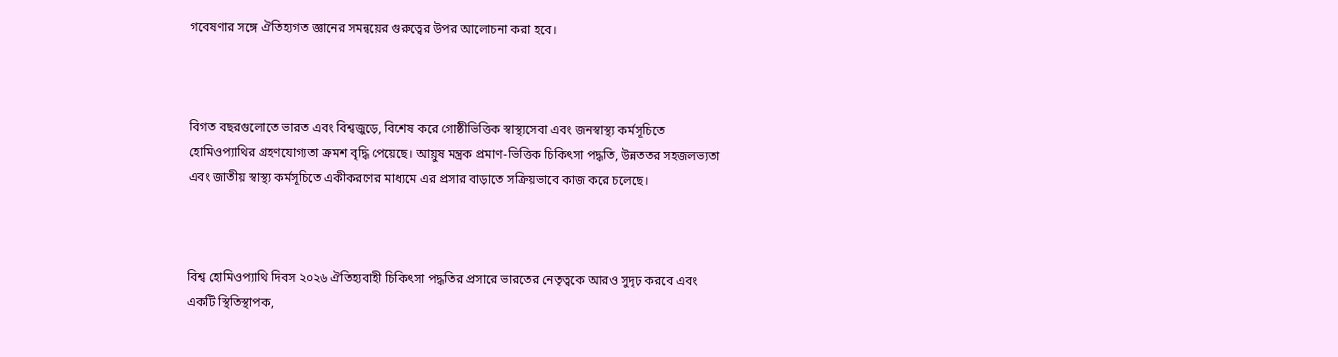গবেষণার সঙ্গে ঐতিহ্যগত জ্ঞানের সমন্বয়ের গুরুত্বের উপর আলোচনা করা হবে।



বিগত বছরগুলোতে ভারত এবং বিশ্বজুড়ে, বিশেষ করে গোষ্ঠীভিত্তিক স্বাস্থ্যসেবা এবং জনস্বাস্থ্য কর্মসূচিতে হোমিওপ্যাথির গ্রহণযোগ্যতা ক্রমশ বৃদ্ধি পেয়েছে। আয়ুষ মন্ত্রক প্রমাণ-ভিত্তিক চিকিৎসা পদ্ধতি, উন্নততর সহজলভ্যতা এবং জাতীয় স্বাস্থ্য কর্মসূচিতে একীকরণের মাধ্যমে এর প্রসার বাড়াতে সক্রিয়ভাবে কাজ করে চলেছে।



বিশ্ব হোমিওপ্যাথি দিবস ২০২৬ ঐতিহ্যবাহী চিকিৎসা পদ্ধতির প্রসারে ভারতের নেতৃত্বকে আরও সুদৃঢ় করবে এবং একটি স্থিতিস্থাপক,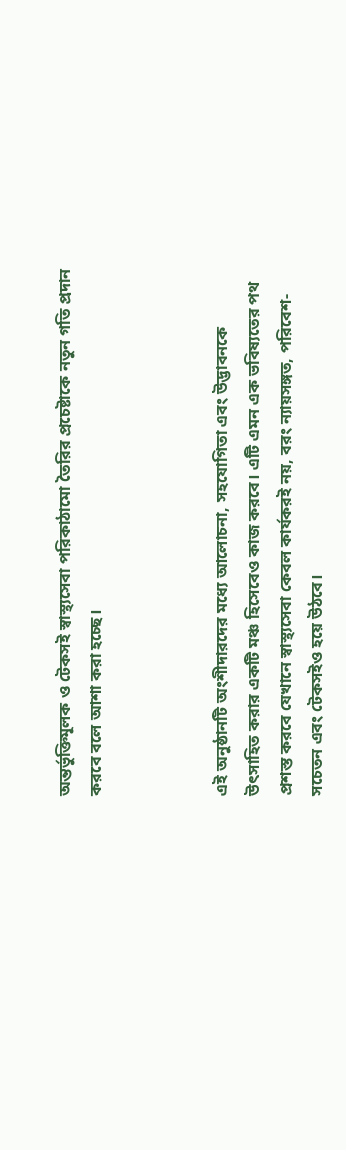অন্তর্ভুক্তিমূলক ও টেকসই স্বাস্থ্যসেবা পরিকাঠামো তৈরির প্রচেষ্টাকে নতুন গতি প্রদান করবে বলে আশা করা হচ্ছে।



এই অনুষ্ঠানটি অংশীদারদের মধ্যে আলোচনা, সহযোগিতা এবং উদ্ভাবনকে উৎসাহিত করার একটি মঞ্চ হিসেবেও কাজ করবে। এটি এমন এক ভবিষ্যতের পথ প্রশস্ত করবে যেখানে স্বাস্থ্যসেবা কেবল কার্যকরই নয়, বরং ন্যায়সঙ্গত, পরিবেশ-সচেতন এবং টেকসইও হয়ে উঠবে।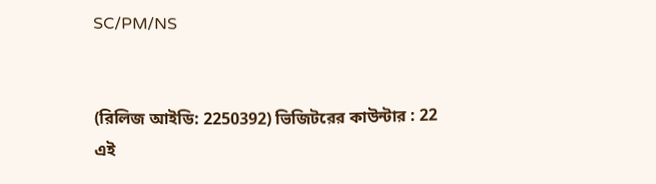SC/PM/NS


(রিলিজ আইডি: 2250392) ভিজিটরের কাউন্টার : 22
এই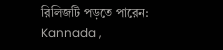রিলিজটি পড়তে পারেন: Kannada ,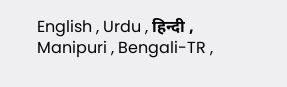English , Urdu , हिन्दी , Manipuri , Bengali-TR ,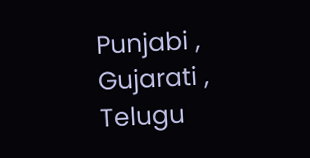Punjabi , Gujarati , Telugu